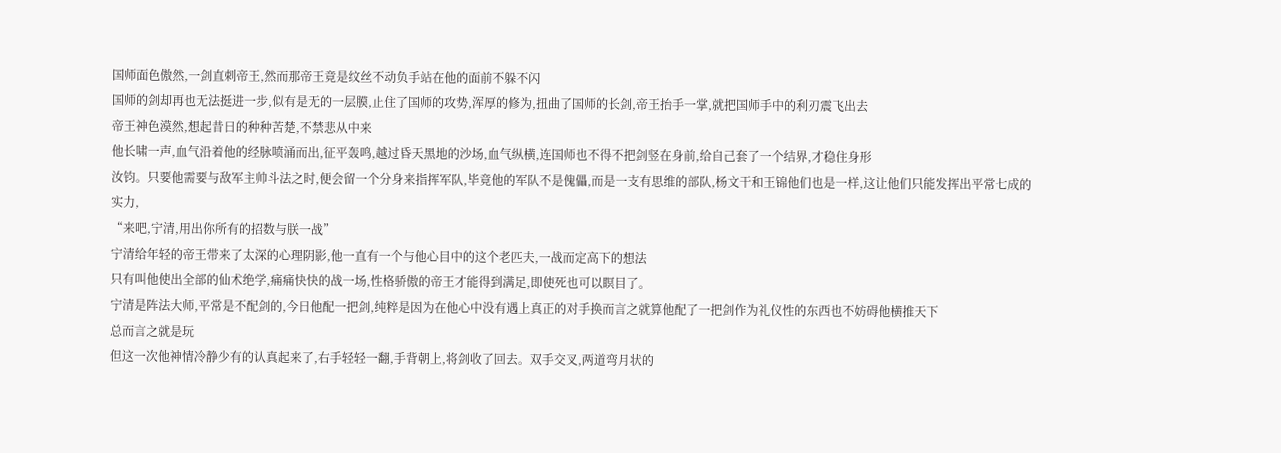国师面色傲然,一剑直刺帝王,然而那帝王竟是纹丝不动负手站在他的面前不躲不闪
国师的剑却再也无法挺进一步,似有是无的一层膜,止住了国师的攻势,浑厚的修为,扭曲了国师的长剑,帝王抬手一掌,就把国师手中的利刃震飞出去
帝王神色漠然,想起昔日的种种苦楚,不禁悲从中来
他长啸一声,血气沿着他的经脉喷涌而出,征平轰鸣,越过昏天黑地的沙场,血气纵横,连国师也不得不把剑竖在身前,给自己套了一个结界,才稳住身形
汝钧。只要他需要与敌军主帅斗法之时,便会留一个分身来指挥军队,毕竟他的军队不是傀儡,而是一支有思维的部队,杨文干和王锦他们也是一样,这让他们只能发挥出平常七成的实力,
“来吧,宁清,用出你所有的招数与朕一战”
宁清给年轻的帝王带来了太深的心理阴影,他一直有一个与他心目中的这个老匹夫,一战而定高下的想法
只有叫他使出全部的仙术绝学,痛痛快快的战一场,性格骄傲的帝王才能得到满足,即使死也可以瞑目了。
宁清是阵法大师,平常是不配剑的,今日他配一把剑,纯粹是因为在他心中没有遇上真正的对手换而言之就算他配了一把剑作为礼仪性的东西也不妨碍他横推天下
总而言之就是玩
但这一次他神情冷静少有的认真起来了,右手轻轻一翻,手背朝上,将剑收了回去。双手交叉,两道弯月状的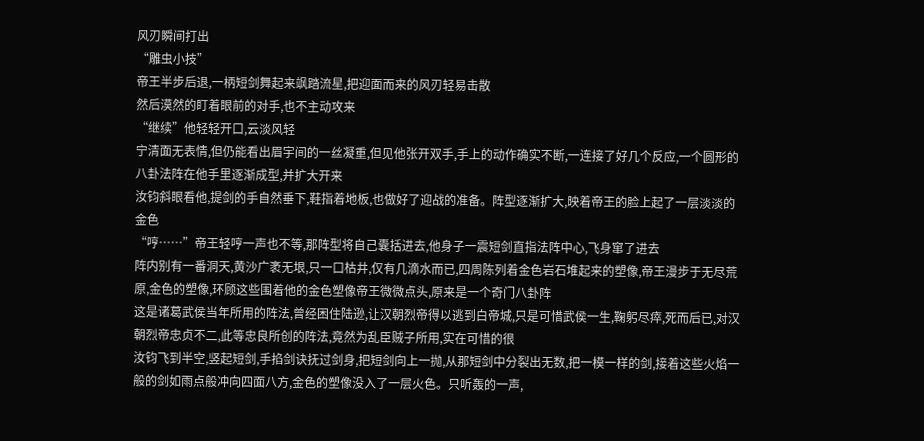风刃瞬间打出
“雕虫小技”
帝王半步后退,一柄短剑舞起来飒踏流星,把迎面而来的风刃轻易击散
然后漠然的盯着眼前的对手,也不主动攻来
“继续”他轻轻开口,云淡风轻
宁清面无表情,但仍能看出眉宇间的一丝凝重,但见他张开双手,手上的动作确实不断,一连接了好几个反应,一个圆形的八卦法阵在他手里逐渐成型,并扩大开来
汝钧斜眼看他,提剑的手自然垂下,鞋指着地板,也做好了迎战的准备。阵型逐渐扩大,映着帝王的脸上起了一层淡淡的金色
“哼……”帝王轻哼一声也不等,那阵型将自己囊括进去,他身子一震短剑直指法阵中心,飞身窜了进去
阵内别有一番洞天,黄沙广袤无垠,只一口枯井,仅有几滴水而已,四周陈列着金色岩石堆起来的塑像,帝王漫步于无尽荒原,金色的塑像,环顾这些围着他的金色塑像帝王微微点头,原来是一个奇门八卦阵
这是诸葛武侯当年所用的阵法,曾经困住陆逊,让汉朝烈帝得以逃到白帝城,只是可惜武侯一生,鞠躬尽瘁,死而后已,对汉朝烈帝忠贞不二,此等忠良所创的阵法,竟然为乱臣贼子所用,实在可惜的很
汝钧飞到半空,竖起短剑,手掐剑诀抚过剑身,把短剑向上一抛,从那短剑中分裂出无数,把一模一样的剑,接着这些火焰一般的剑如雨点般冲向四面八方,金色的塑像没入了一层火色。只听轰的一声,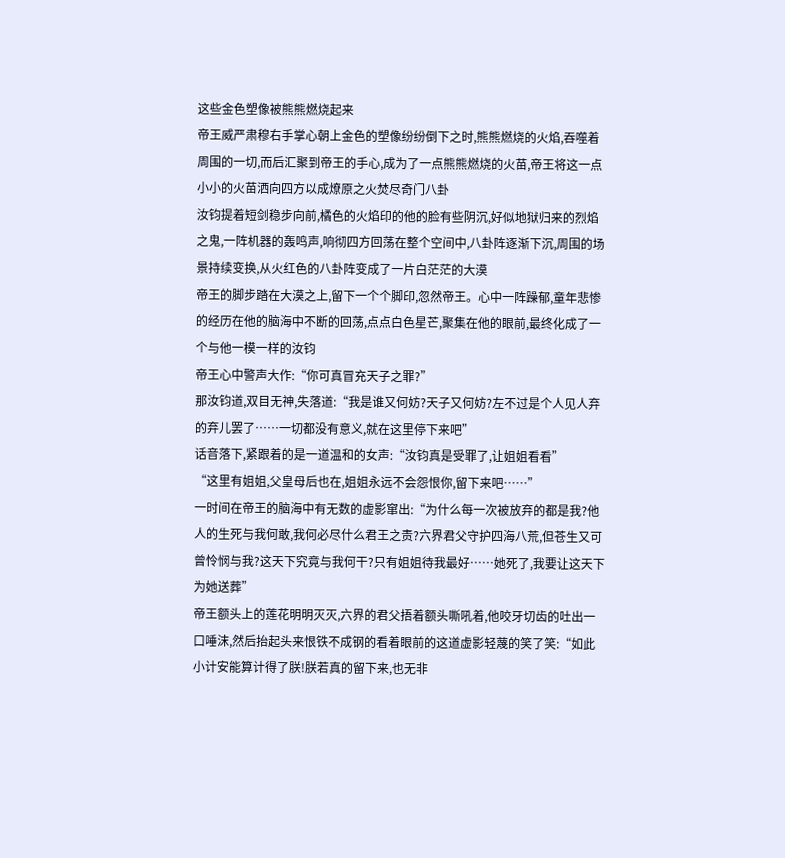这些金色塑像被熊熊燃烧起来
帝王威严肃穆右手掌心朝上金色的塑像纷纷倒下之时,熊熊燃烧的火焰,吞噬着周围的一切,而后汇聚到帝王的手心,成为了一点熊熊燃烧的火苗,帝王将这一点小小的火苗洒向四方以成燎原之火焚尽奇门八卦
汝钧提着短剑稳步向前,橘色的火焰印的他的脸有些阴沉,好似地狱归来的烈焰之鬼,一阵机器的轰鸣声,响彻四方回荡在整个空间中,八卦阵逐渐下沉,周围的场景持续变换,从火红色的八卦阵变成了一片白茫茫的大漠
帝王的脚步踏在大漠之上,留下一个个脚印,忽然帝王。心中一阵躁郁,童年悲惨的经历在他的脑海中不断的回荡,点点白色星芒,聚集在他的眼前,最终化成了一个与他一模一样的汝钧
帝王心中警声大作:“你可真冒充天子之罪?”
那汝钧道,双目无神,失落道:“我是谁又何妨?天子又何妨?左不过是个人见人弃的弃儿罢了……一切都没有意义,就在这里停下来吧”
话音落下,紧跟着的是一道温和的女声:“汝钧真是受罪了,让姐姐看看”
“这里有姐姐,父皇母后也在,姐姐永远不会怨恨你,留下来吧……”
一时间在帝王的脑海中有无数的虚影窜出:“为什么每一次被放弃的都是我?他人的生死与我何敢,我何必尽什么君王之责?六界君父守护四海八荒,但苍生又可曾怜悯与我?这天下究竟与我何干?只有姐姐待我最好……她死了,我要让这天下为她送葬”
帝王额头上的莲花明明灭灭,六界的君父捂着额头嘶吼着,他咬牙切齿的吐出一口唾沫,然后抬起头来恨铁不成钢的看着眼前的这道虚影轻蔑的笑了笑:“如此小计安能算计得了朕!朕若真的留下来,也无非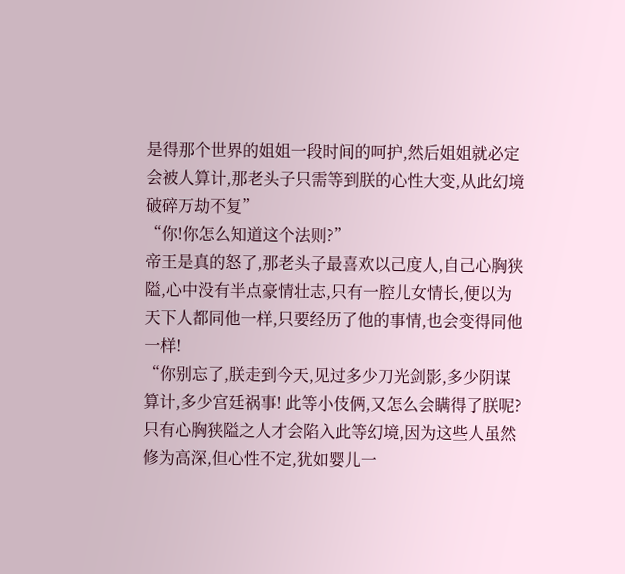是得那个世界的姐姐一段时间的呵护,然后姐姐就必定会被人算计,那老头子只需等到朕的心性大变,从此幻境破碎万劫不复”
“你!你怎么知道这个法则?”
帝王是真的怒了,那老头子最喜欢以己度人,自己心胸狭隘,心中没有半点豪情壮志,只有一腔儿女情长,便以为天下人都同他一样,只要经历了他的事情,也会变得同他一样!
“你别忘了,朕走到今天,见过多少刀光剑影,多少阴谋算计,多少宫廷祸事! 此等小伎俩,又怎么会瞒得了朕呢?只有心胸狭隘之人才会陷入此等幻境,因为这些人虽然修为高深,但心性不定,犹如婴儿一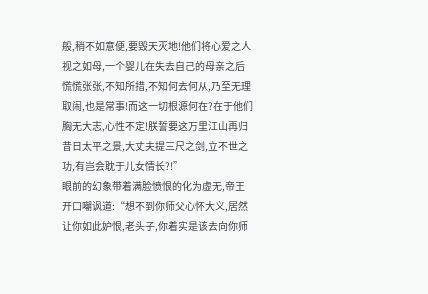般,稍不如意便,要毁天灭地!他们将心爱之人视之如母,一个婴儿在失去自己的母亲之后慌慌张张,不知所措,不知何去何从,乃至无理取闹,也是常事!而这一切根源何在?在于他们胸无大志,心性不定!朕誓要这万里江山再归昔日太平之景,大丈夫提三尺之剑,立不世之功,有岂会耽于儿女情长?!”
眼前的幻象带着满脸愤恨的化为虚无,帝王开口嘲讽道:“想不到你师父心怀大义,居然让你如此妒恨,老头子,你着实是该去向你师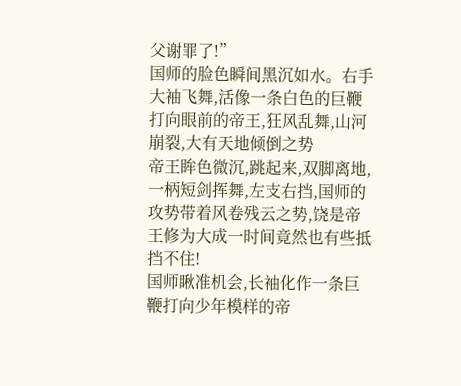父谢罪了!”
国师的脸色瞬间黑沉如水。右手大袖飞舞,活像一条白色的巨鞭打向眼前的帝王,狂风乱舞,山河崩裂,大有天地倾倒之势
帝王眸色微沉,跳起来,双脚离地,一柄短剑挥舞,左支右挡,国师的攻势带着风卷残云之势,饶是帝王修为大成一时间竟然也有些抵挡不住!
国师瞅准机会,长袖化作一条巨鞭打向少年模样的帝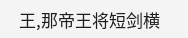王,那帝王将短剑横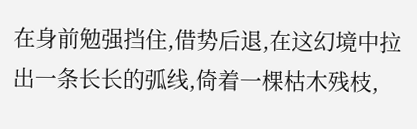在身前勉强挡住,借势后退,在这幻境中拉出一条长长的弧线,倚着一棵枯木残枝,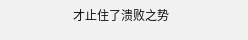才止住了溃败之势